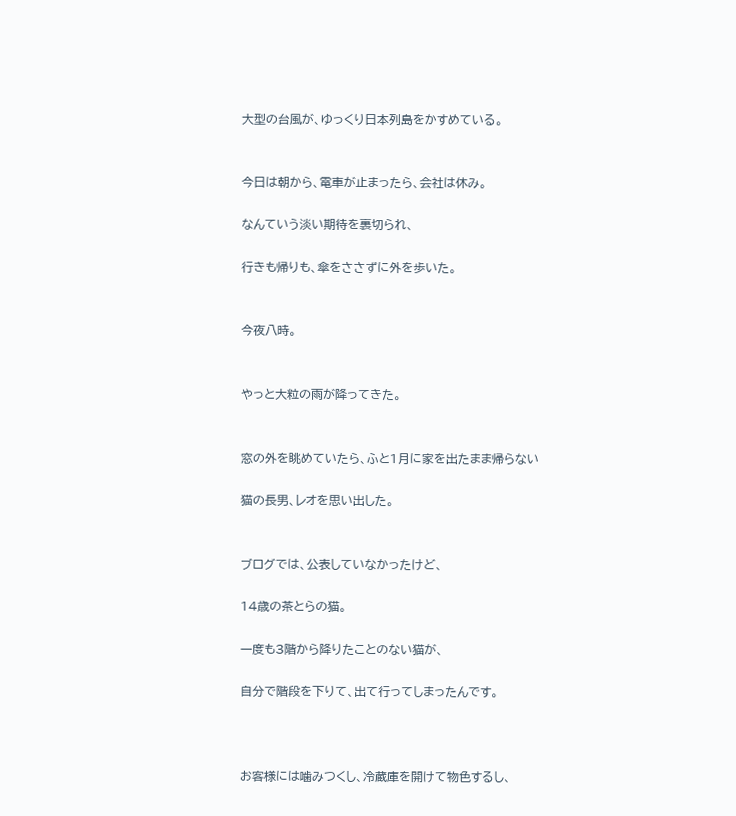大型の台風が、ゆっくり日本列島をかすめている。


今日は朝から、電車が止まったら、会社は休み。

なんていう淡い期待を裏切られ、

行きも帰りも、傘をささずに外を歩いた。


今夜八時。


やっと大粒の雨が降ってきた。


窓の外を眺めていたら、ふと1月に家を出たまま帰らない

猫の長男、レオを思い出した。


ブログでは、公表していなかったけど、

14歳の茶とらの猫。

一度も3階から降りたことのない猫が、

自分で階段を下りて、出て行ってしまったんです。



お客様には噛みつくし、冷蔵庫を開けて物色するし、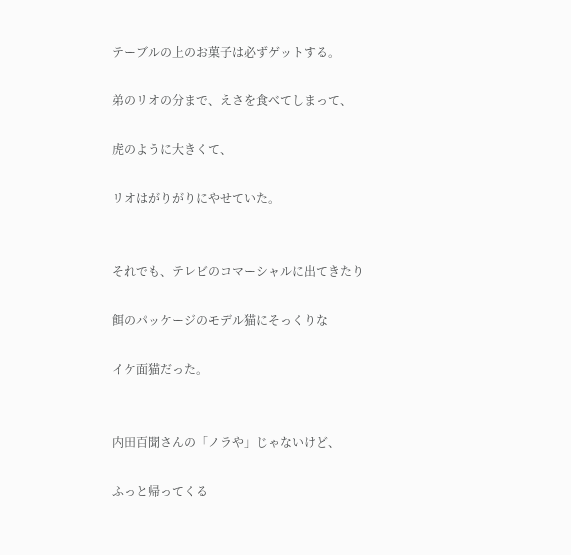テーブルの上のお菓子は必ずゲットする。

弟のリオの分まで、えさを食べてしまって、

虎のように大きくて、

リオはがりがりにやせていた。


それでも、テレビのコマーシャルに出てきたり

餌のパッケージのモデル猫にそっくりな

イケ面猫だった。


内田百聞さんの「ノラや」じゃないけど、

ふっと帰ってくる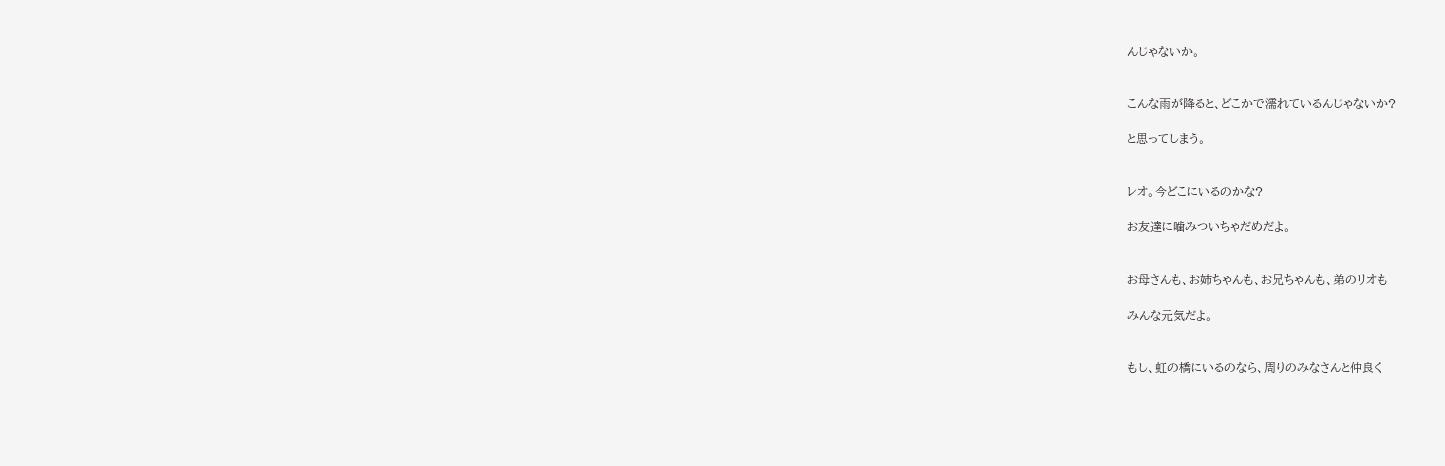んじゃないか。


こんな雨が降ると、どこかで濡れているんじゃないか?

と思ってしまう。


レオ。今どこにいるのかな?

お友達に噛みついちゃだめだよ。


お母さんも、お姉ちゃんも、お兄ちゃんも、弟のリオも

みんな元気だよ。


もし、虹の橋にいるのなら、周りのみなさんと仲良く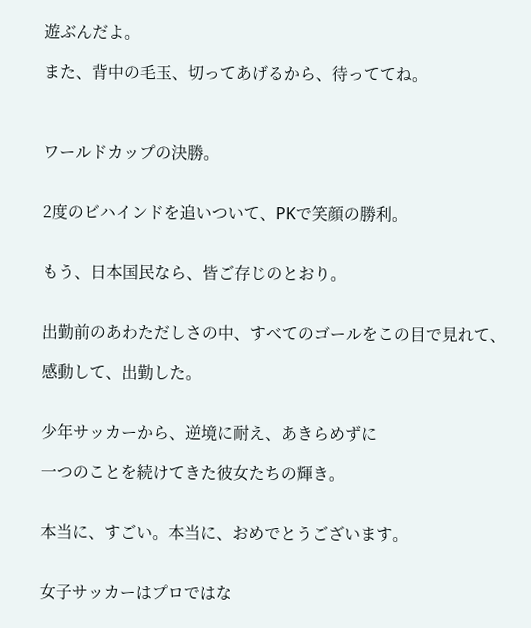遊ぶんだよ。

また、背中の毛玉、切ってあげるから、待っててね。



ワールドカップの決勝。


2度のビハインドを追いついて、PKで笑顔の勝利。


もう、日本国民なら、皆ご存じのとおり。


出勤前のあわただしさの中、すべてのゴールをこの目で見れて、

感動して、出勤した。


少年サッカーから、逆境に耐え、あきらめずに

一つのことを続けてきた彼女たちの輝き。


本当に、すごい。本当に、おめでとうございます。


女子サッカーはプロではな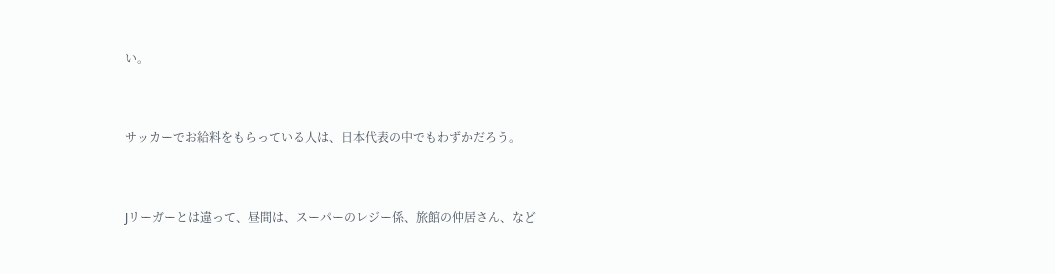い。


サッカーでお給料をもらっている人は、日本代表の中でもわずかだろう。


Jリーガーとは違って、昼間は、スーパーのレジー係、旅館の仲居さん、など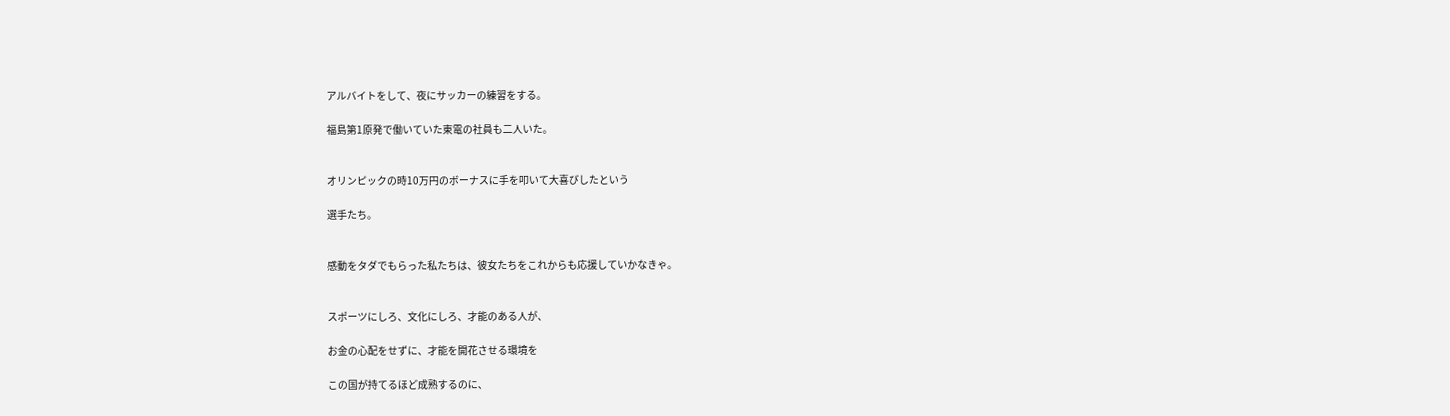アルバイトをして、夜にサッカーの練習をする。

福島第1原発で働いていた東電の社員も二人いた。


オリンピックの時10万円のボーナスに手を叩いて大喜びしたという

選手たち。


感動をタダでもらった私たちは、彼女たちをこれからも応援していかなきゃ。


スポーツにしろ、文化にしろ、才能のある人が、

お金の心配をせずに、才能を開花させる環境を

この国が持てるほど成熟するのに、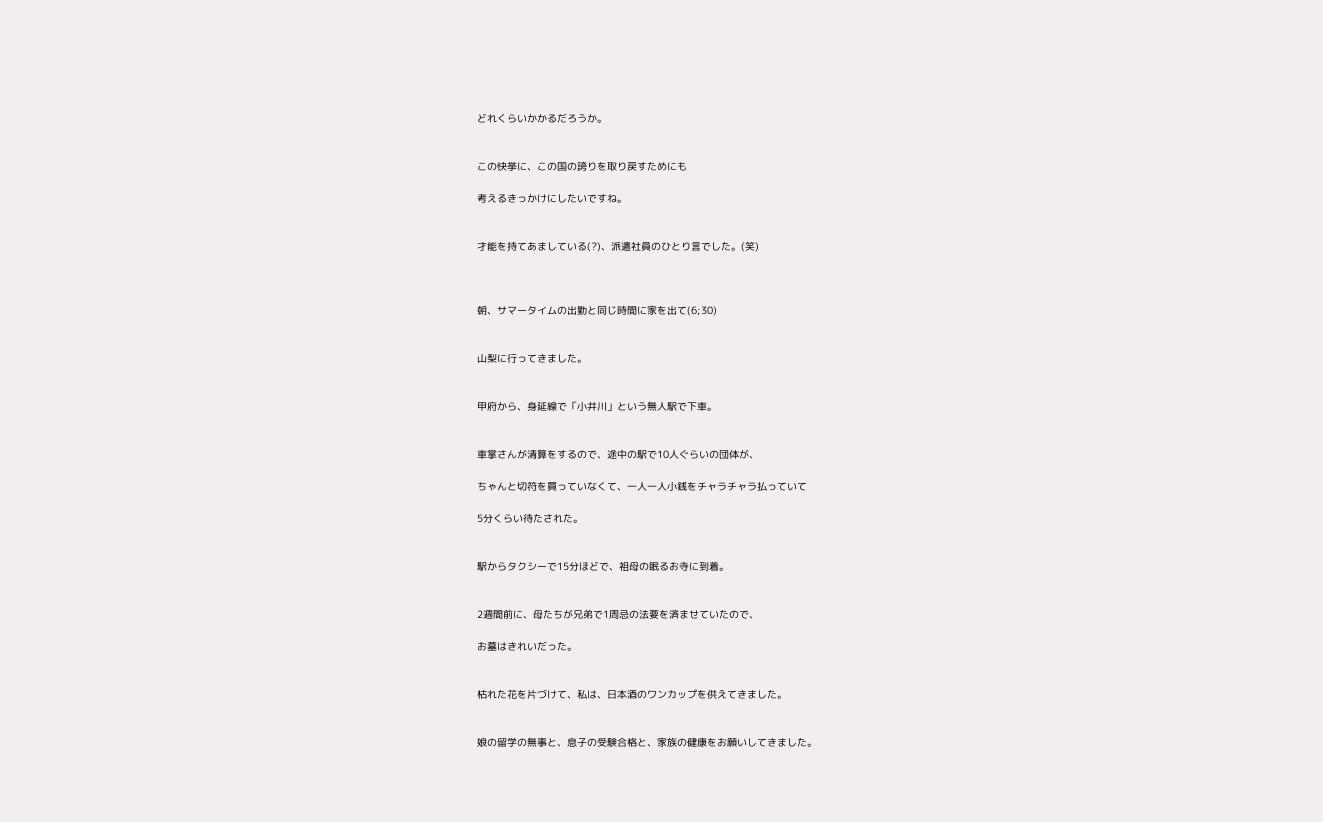どれくらいかかるだろうか。


この快挙に、この国の誇りを取り戻すためにも

考えるきっかけにしたいですね。


才能を持てあましている(?)、派遣社員のひとり言でした。(笑)



朝、サマータイムの出勤と同じ時間に家を出て(6;30)


山梨に行ってきました。


甲府から、身延線で「小井川」という無人駅で下車。


車掌さんが清算をするので、途中の駅で10人ぐらいの団体が、

ちゃんと切符を買っていなくて、一人一人小銭をチャラチャラ払っていて

5分くらい待たされた。


駅からタクシーで15分ほどで、祖母の眠るお寺に到着。


2週間前に、母たちが兄弟で1周忌の法要を済ませていたので、

お墓はきれいだった。


枯れた花を片づけて、私は、日本酒のワンカップを供えてきました。


娘の留学の無事と、息子の受験合格と、家族の健康をお願いしてきました。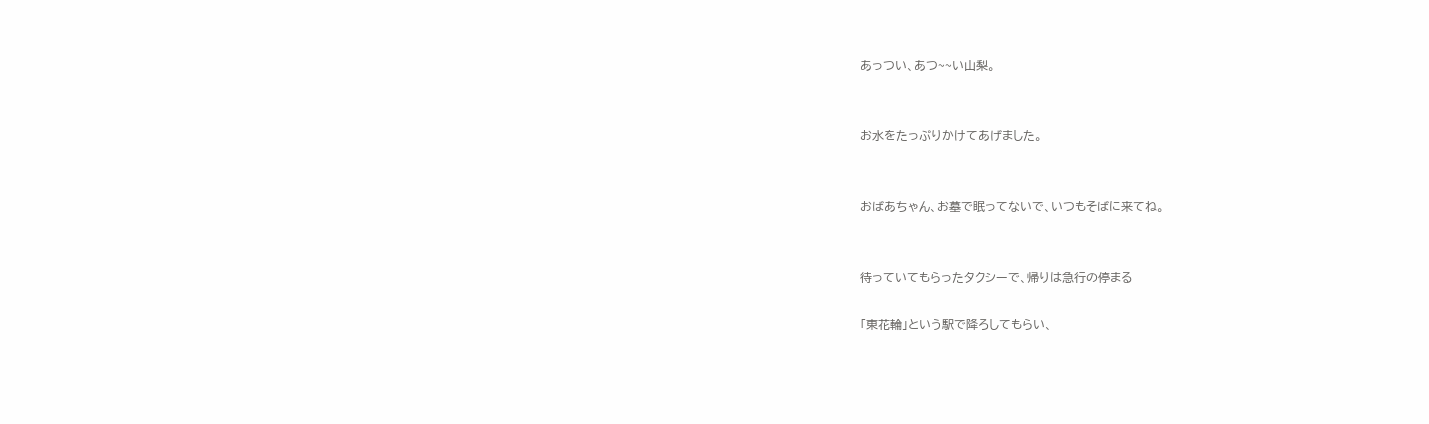あっつい、あつ~~い山梨。


お水をたっぷりかけてあげました。


おばあちゃん、お墓で眠ってないで、いつもそばに来てね。


待っていてもらったタクシーで、帰りは急行の停まる

「東花輪」という駅で降ろしてもらい、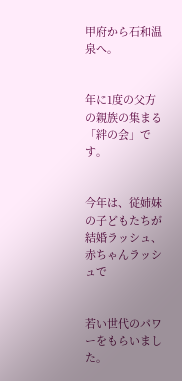甲府から石和温泉へ。


年に1度の父方の親族の集まる「絆の会」です。


今年は、従姉妹の子どもたちが結婚ラッシュ、赤ちゃんラッシュで


若い世代のパワーをもらいました。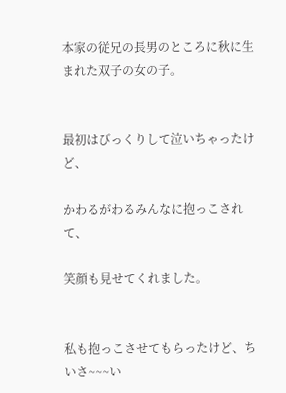本家の従兄の長男のところに秋に生まれた双子の女の子。


最初はびっくりして泣いちゃったけど、

かわるがわるみんなに抱っこされて、

笑顔も見せてくれました。


私も抱っこさせてもらったけど、ちいさ~~~い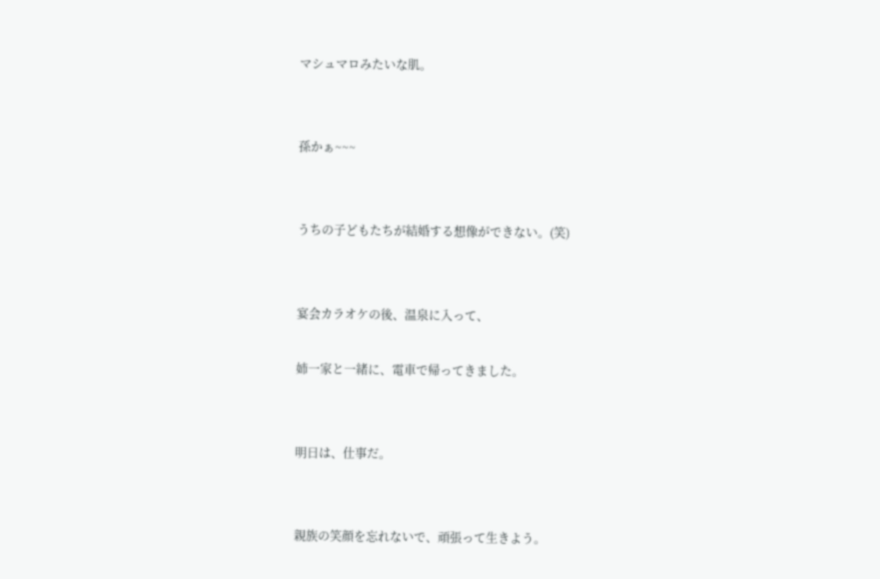マシュマロみたいな肌。


孫かぁ~~~


うちの子どもたちが結婚する想像ができない。(笑)


宴会カラオケの後、温泉に入って、

姉一家と一緒に、電車で帰ってきました。


明日は、仕事だ。


親族の笑顔を忘れないで、頑張って生きよう。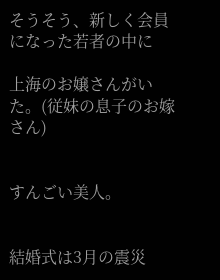そうそう、新しく会員になった若者の中に

上海のお嬢さんがいた。(従妹の息子のお嫁さん)


すんごい美人。


結婚式は3月の震災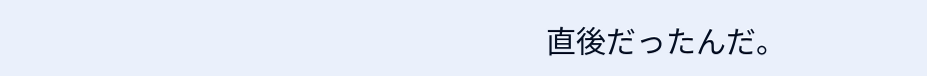直後だったんだ。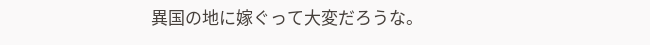異国の地に嫁ぐって大変だろうな。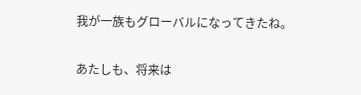我が一族もグローバルになってきたね。


あたしも、将来は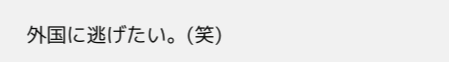外国に逃げたい。(笑)